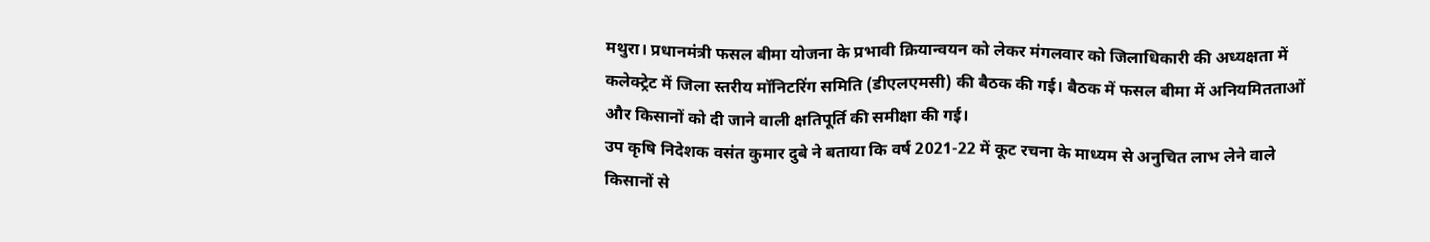मथुरा। प्रधानमंत्री फसल बीमा योजना के प्रभावी क्रियान्वयन को लेकर मंगलवार को जिलाधिकारी की अध्यक्षता में कलेक्ट्रेट में जिला स्तरीय मॉनिटरिंग समिति (डीएलएमसी) की बैठक की गई। बैठक में फसल बीमा में अनियमितताओं और किसानों को दी जाने वाली क्षतिपूर्ति की समीक्षा की गई।
उप कृषि निदेशक वसंत कुमार दुबे ने बताया कि वर्ष 2021-22 में कूट रचना के माध्यम से अनुचित लाभ लेने वाले किसानों से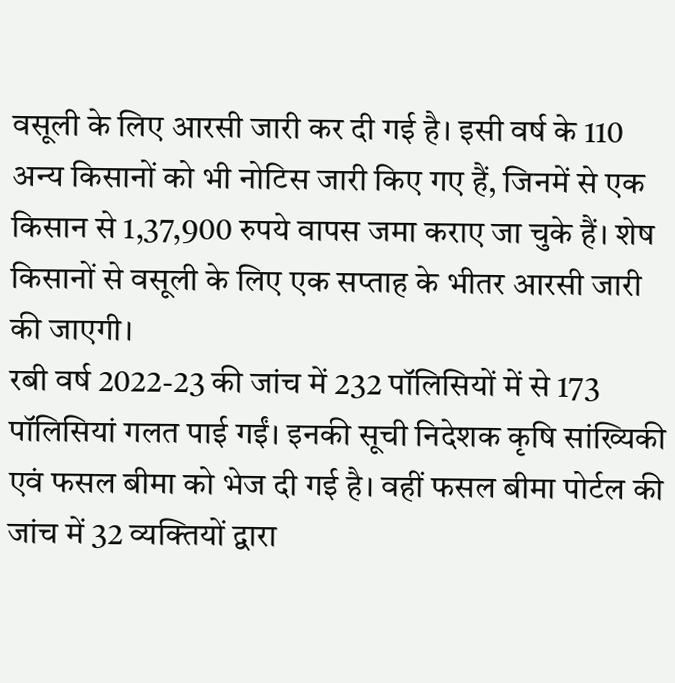वसूली के लिए आरसी जारी कर दी गई है। इसी वर्ष के 110 अन्य किसानों को भी नोटिस जारी किए गए हैं, जिनमें से एक किसान से 1,37,900 रुपये वापस जमा कराए जा चुके हैं। शेष किसानों से वसूली के लिए एक सप्ताह के भीतर आरसी जारी की जाएगी।
रबी वर्ष 2022-23 की जांच में 232 पॉलिसियों में से 173 पॉलिसियां गलत पाई गईं। इनकी सूची निदेशक कृषि सांख्यिकी एवं फसल बीमा को भेज दी गई है। वहीं फसल बीमा पोर्टल की जांच में 32 व्यक्तियों द्वारा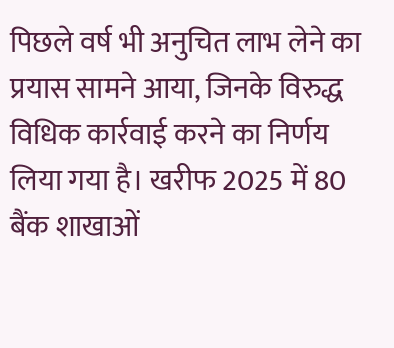पिछले वर्ष भी अनुचित लाभ लेने का प्रयास सामने आया, जिनके विरुद्ध विधिक कार्रवाई करने का निर्णय लिया गया है। खरीफ 2025 में 80 बैंक शाखाओं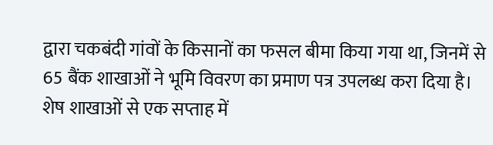द्वारा चकबंदी गांवों के किसानों का फसल बीमा किया गया था, जिनमें से 65 बैंक शाखाओं ने भूमि विवरण का प्रमाण पत्र उपलब्ध करा दिया है। शेष शाखाओं से एक सप्ताह में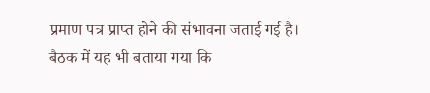प्रमाण पत्र प्राप्त होने की संभावना जताई गई है।
बैठक में यह भी बताया गया कि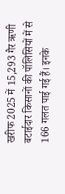खरीफ 2025 में 15,293 गैर ऋणी बटाईदार किसानों की पॉलिसियों में से 166 गलत पाई गई हैं। इनके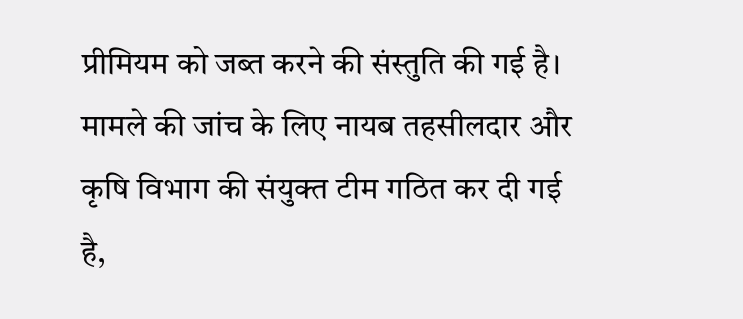प्रीमियम को जब्त करने की संस्तुति की गई है। मामले की जांच के लिए नायब तहसीलदार और कृषि विभाग की संयुक्त टीम गठित कर दी गई है,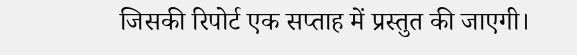जिसकी रिपोर्ट एक सप्ताह में प्रस्तुत की जाएगी।